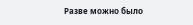Разве можно было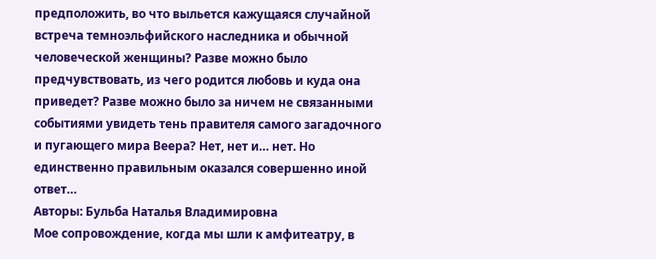предположить, во что выльется кажущаяся случайной встреча темноэльфийского наследника и обычной человеческой женщины? Разве можно было предчувствовать, из чего родится любовь и куда она приведет? Разве можно было за ничем не связанными событиями увидеть тень правителя самого загадочного и пугающего мира Веера? Нет, нет и… нет. Но единственно правильным оказался совершенно иной ответ…
Авторы: Бульба Наталья Владимировна
Мое сопровождение, когда мы шли к амфитеатру, в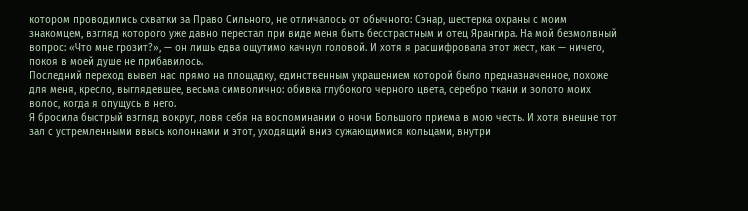котором проводились схватки за Право Сильного, не отличалось от обычного: Сэнар, шестерка охраны с моим знакомцем, взгляд которого уже давно перестал при виде меня быть бесстрастным и отец Ярангира. На мой безмолвный вопрос: «Что мне грозит?», — он лишь едва ощутимо качнул головой. И хотя я расшифровала этот жест, как — ничего, покоя в моей душе не прибавилось.
Последний переход вывел нас прямо на площадку, единственным украшением которой было предназначенное, похоже для меня, кресло, выглядевшее, весьма символично: обивка глубокого черного цвета, серебро ткани и золото моих волос, когда я опущусь в него.
Я бросила быстрый взгляд вокруг, ловя себя на воспоминании о ночи Большого приема в мою честь. И хотя внешне тот зал с устремленными ввысь колоннами и этот, уходящий вниз сужающимися кольцами, внутри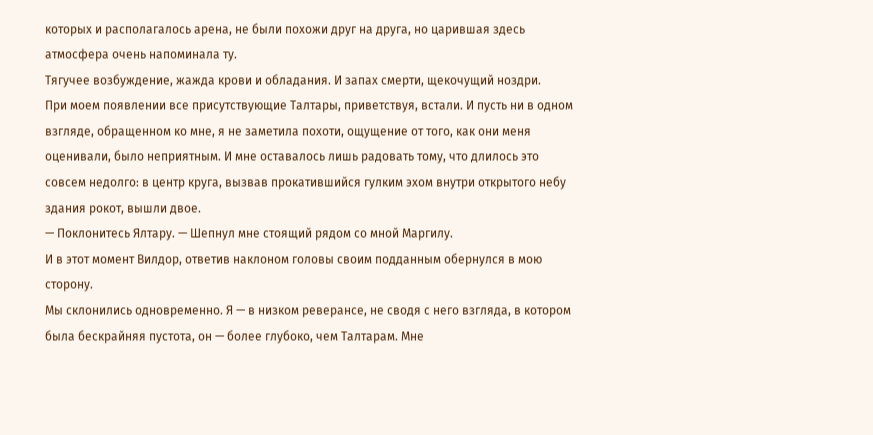которых и располагалось арена, не были похожи друг на друга, но царившая здесь атмосфера очень напоминала ту.
Тягучее возбуждение, жажда крови и обладания. И запах смерти, щекочущий ноздри.
При моем появлении все присутствующие Талтары, приветствуя, встали. И пусть ни в одном взгляде, обращенном ко мне, я не заметила похоти, ощущение от того, как они меня оценивали, было неприятным. И мне оставалось лишь радовать тому, что длилось это совсем недолго: в центр круга, вызвав прокатившийся гулким эхом внутри открытого небу здания рокот, вышли двое.
— Поклонитесь Ялтару. — Шепнул мне стоящий рядом со мной Маргилу.
И в этот момент Вилдор, ответив наклоном головы своим подданным обернулся в мою сторону.
Мы склонились одновременно. Я — в низком реверансе, не сводя с него взгляда, в котором была бескрайняя пустота, он — более глубоко, чем Талтарам. Мне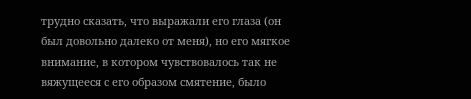трудно сказать, что выражали его глаза (он был довольно далеко от меня), но его мягкое внимание, в котором чувствовалось так не вяжущееся с его образом смятение, было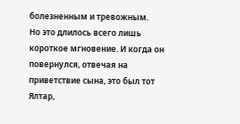болезненным и тревожным.
Но это длилось всего лишь короткое мгновение. И когда он повернулся, отвечая на приветствие сына, это был тот Ялтар,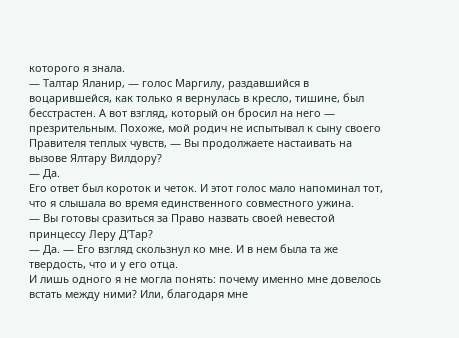которого я знала.
— Талтар Яланир, — голос Маргилу, раздавшийся в воцарившейся, как только я вернулась в кресло, тишине, был бесстрастен. А вот взгляд, который он бросил на него — презрительным. Похоже, мой родич не испытывал к сыну своего Правителя теплых чувств, — Вы продолжаете настаивать на вызове Ялтару Вилдору?
— Да.
Его ответ был короток и четок. И этот голос мало напоминал тот, что я слышала во время единственного совместного ужина.
— Вы готовы сразиться за Право назвать своей невестой принцессу Леру Д’Тар?
— Да. — Его взгляд скользнул ко мне. И в нем была та же твердость, что и у его отца.
И лишь одного я не могла понять: почему именно мне довелось встать между ними? Или, благодаря мне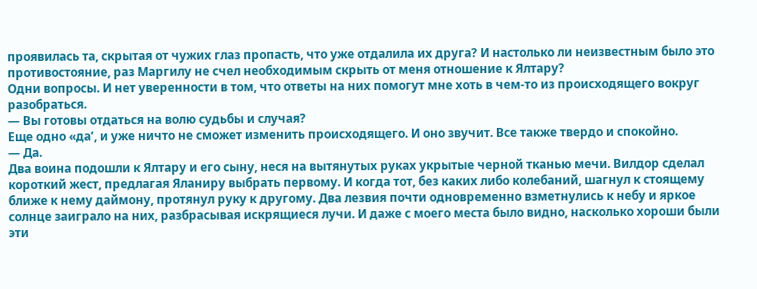проявилась та, скрытая от чужих глаз пропасть, что уже отдалила их друга? И настолько ли неизвестным было это противостояние, раз Маргилу не счел необходимым скрыть от меня отношение к Ялтару?
Одни вопросы. И нет уверенности в том, что ответы на них помогут мне хоть в чем-то из происходящего вокруг разобраться.
— Вы готовы отдаться на волю судьбы и случая?
Еще одно «да’, и уже ничто не сможет изменить происходящего. И оно звучит. Все также твердо и спокойно.
— Да.
Два воина подошли к Ялтару и его сыну, неся на вытянутых руках укрытые черной тканью мечи. Вилдор сделал короткий жест, предлагая Яланиру выбрать первому. И когда тот, без каких либо колебаний, шагнул к стоящему ближе к нему даймону, протянул руку к другому. Два лезвия почти одновременно взметнулись к небу и яркое солнце заиграло на них, разбрасывая искрящиеся лучи. И даже с моего места было видно, насколько хороши были эти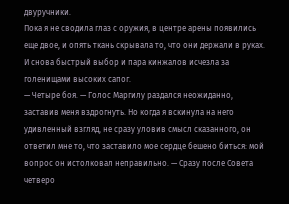двуручники.
Пока я не сводила глаз с оружия, в центре арены появились еще двое, и опять ткань скрывала то, что они держали в руках. И снова быстрый выбор и пара кинжалов исчезла за голенищами высоких сапог.
— Четыре боя. — Голос Маргилу раздался неожиданно, заставив меня вздрогнуть. Но когда я вскинула на него удивленный взгляд, не сразу уловив смысл сказанного, он ответил мне то, что заставило мое сердце бешено биться: мой вопрос он истолковал неправильно. — Сразу после Совета четверо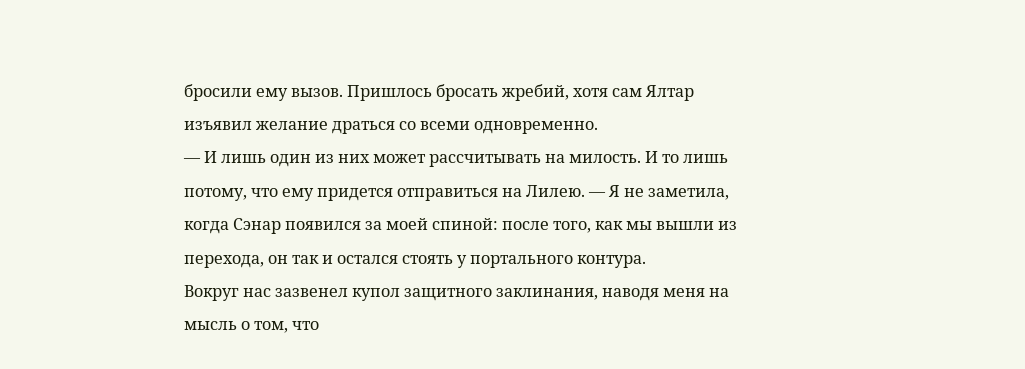бросили ему вызов. Пришлось бросать жребий, хотя сам Ялтар изъявил желание драться со всеми одновременно.
— И лишь один из них может рассчитывать на милость. И то лишь потому, что ему придется отправиться на Лилею. — Я не заметила, когда Сэнар появился за моей спиной: после того, как мы вышли из перехода, он так и остался стоять у портального контура.
Вокруг нас зазвенел купол защитного заклинания, наводя меня на мысль о том, что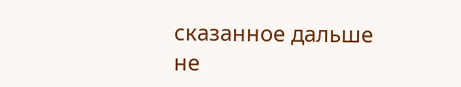сказанное дальше не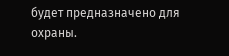будет предназначено для охраны.